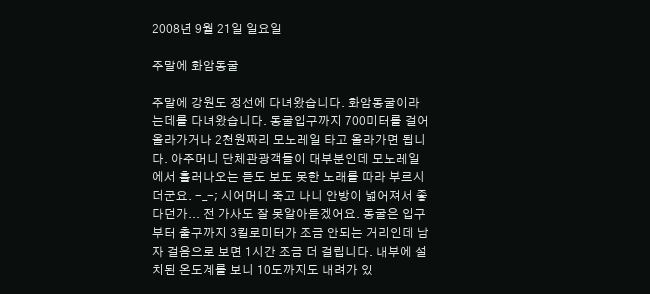2008년 9월 21일 일요일

주말에 화암동굴

주말에 강원도 정선에 다녀왔습니다. 화암동굴이라는데를 다녀왔습니다. 동굴입구까지 700미터를 걸어 올라가거나 2천원짜리 모노레일 타고 올라가면 됩니다. 아주머니 단체관광객들이 대부분인데 모노레일에서 흘러나오는 듣도 보도 못한 노래를 따라 부르시더군요. -_-; 시어머니 죽고 나니 안방이 넓어져서 좋다던가... 전 가사도 잘 못알아듣겠어요. 동굴은 입구부터 출구까지 3킬로미터가 조금 안되는 거리인데 남자 걸음으로 보면 1시간 조금 더 걸립니다. 내부에 설치된 온도계를 보니 10도까지도 내려가 있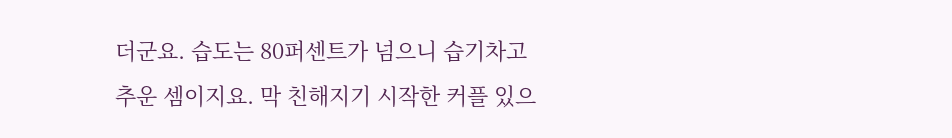더군요. 습도는 80퍼센트가 넘으니 습기차고 추운 셈이지요. 막 친해지기 시작한 커플 있으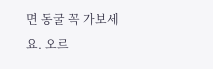면 동굴 꼭 가보세요. 오르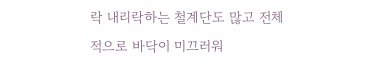락 내리락하는 철계단도 많고 전체적으로 바닥이 미끄러워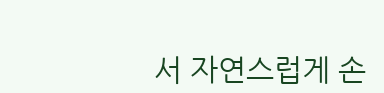서 자연스럽게 손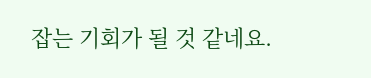잡는 기회가 될 것 같네요.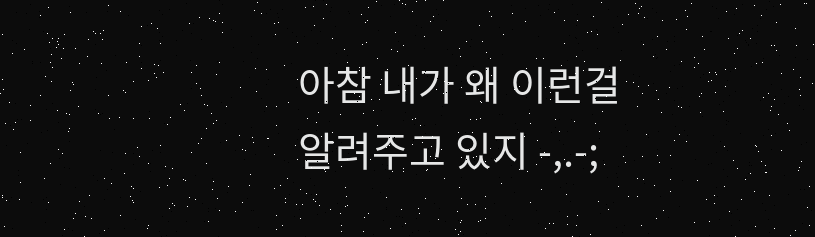아참 내가 왜 이런걸 알려주고 있지 -,.-;